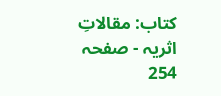کتاب: مقالاتِ اثریہ - صفحہ 254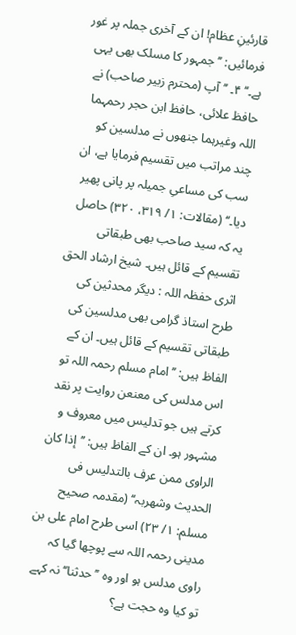قارئینِ عظام! ان کے آخری جملہ پر غور فرمائیں: ’’جمہور کا مسلک بھی یہی ہے۔‘‘ ۴۔ ’’آپ (محترم زبیر صاحب) نے حافظ علائی، حافظ ابن حجر رحمہما اللہ وغیرہما جنھوں نے مدلسین کو چند مراتب میں تقسیم فرمایا ہے، ان سب کی مساعیِ جمیلہ پر پانی پھیر دیا۔‘‘ (مقالات: ۱/ ۳۱۹، ۳۲۰) حاصل یہ کہ سید صاحب بھی طبقاتی تقسیم کے قائل ہیں۔ شیخ ارشاد الحق اثری حفظہ اللہ : دیگر محدثین کی طرح استاذ گرامی بھی مدلسین کی طبقاتی تقسیم کے قائل ہیں۔ ان کے الفاظ ہیں: ’’امام مسلم رحمہ اللہ تو اس مدلس کی معنعن روایت پر نقد کرتے ہیں جو تدلیس میں معروف و مشہور ہو۔ ان کے الفاظ ہیں: ’’إذا کان الراوی ممن عرف بالتدلیس فی الحدیث وشھربہ‘‘ (مقدمہ صحیح مسلم: ۱/ ۲۳) اسی طرح امام علی بن مدینی رحمہ اللہ سے پوچھا گیا کہ راوی مدلس ہو اور وہ ’’حدثنا‘‘ نہ کہے تو کیا وہ حجت ہے؟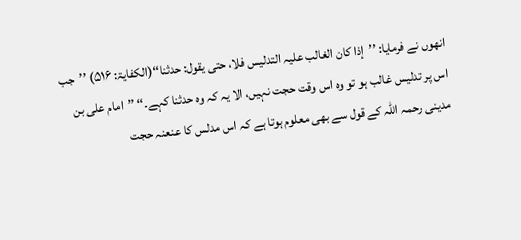انھوں نے فرمایا: ’’إذا کان الغالب علیہ التدلیس فلا، حتی یقول: حدثنا‘‘(الکفایۃ: ۵۱۶) ’’جب اس پر تدلیس غالب ہو تو وہ اس وقت حجت نہیں، الا یہ کہ وہ حدثنا کہے۔‘‘ ’’امام علی بن مدینی رحمہ اللہ کے قول سے بھی معلوم ہوتا ہے کہ اس مدلس کا عنعنہ حجت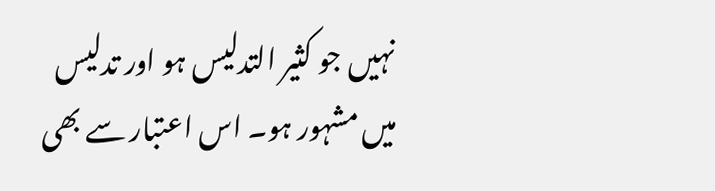نہیں جو کثیر التدلیس ہو اور تدلیس میں مشہور ہو۔ اس اعتبار سے بھی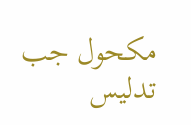مکحول جب تدلیس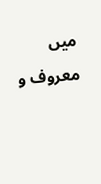میں معروف و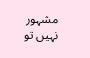مشہور نہیں تو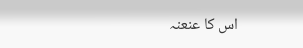اس کا عنعنہ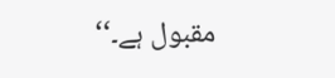مقبول ہے۔‘‘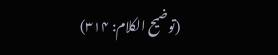(توضیح الکلام: ۳۱۴)